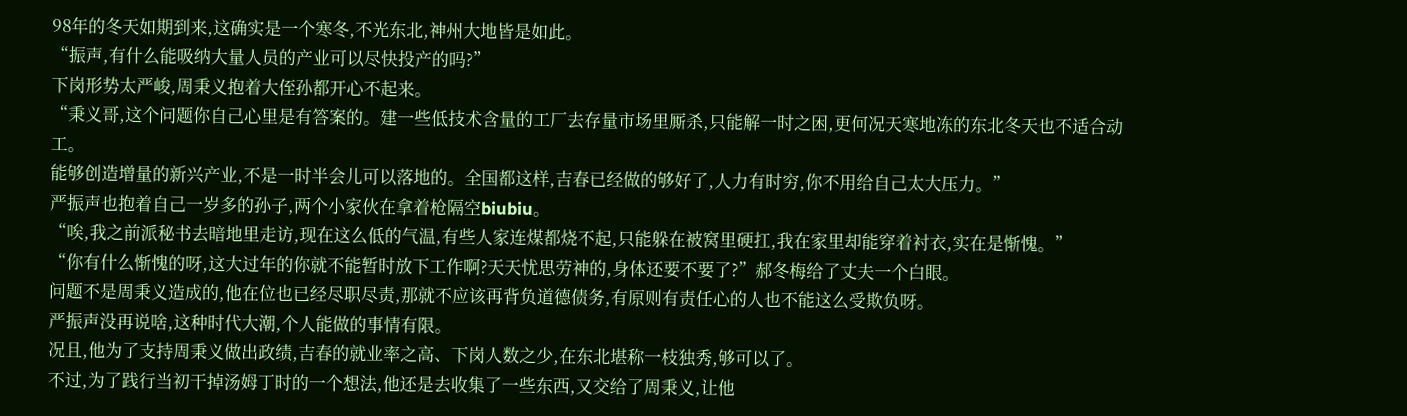98年的冬天如期到来,这确实是一个寒冬,不光东北,神州大地皆是如此。
“振声,有什么能吸纳大量人员的产业可以尽快投产的吗?”
下岗形势太严峻,周秉义抱着大侄孙都开心不起来。
“秉义哥,这个问题你自己心里是有答案的。建一些低技术含量的工厂去存量市场里厮杀,只能解一时之困,更何况天寒地冻的东北冬天也不适合动工。
能够创造增量的新兴产业,不是一时半会儿可以落地的。全国都这样,吉春已经做的够好了,人力有时穷,你不用给自己太大压力。”
严振声也抱着自己一岁多的孙子,两个小家伙在拿着枪隔空biubiu。
“唉,我之前派秘书去暗地里走访,现在这么低的气温,有些人家连煤都烧不起,只能躲在被窝里硬扛,我在家里却能穿着衬衣,实在是惭愧。”
“你有什么惭愧的呀,这大过年的你就不能暂时放下工作啊?天天忧思劳神的,身体还要不要了?”郝冬梅给了丈夫一个白眼。
问题不是周秉义造成的,他在位也已经尽职尽责,那就不应该再背负道德债务,有原则有责任心的人也不能这么受欺负呀。
严振声没再说啥,这种时代大潮,个人能做的事情有限。
况且,他为了支持周秉义做出政绩,吉春的就业率之高、下岗人数之少,在东北堪称一枝独秀,够可以了。
不过,为了践行当初干掉汤姆丁时的一个想法,他还是去收集了一些东西,又交给了周秉义,让他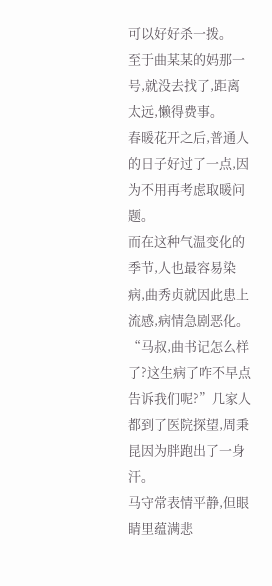可以好好杀一拨。
至于曲某某的妈那一号,就没去找了,距离太远,懒得费事。
春暖花开之后,普通人的日子好过了一点,因为不用再考虑取暖问题。
而在这种气温变化的季节,人也最容易染病,曲秀贞就因此患上流感,病情急剧恶化。
“马叔,曲书记怎么样了?这生病了咋不早点告诉我们呢?”几家人都到了医院探望,周秉昆因为胖跑出了一身汗。
马守常表情平静,但眼睛里蕴满悲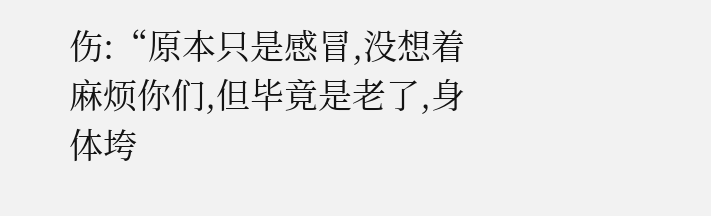伤:“原本只是感冒,没想着麻烦你们,但毕竟是老了,身体垮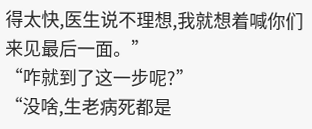得太快,医生说不理想,我就想着喊你们来见最后一面。”
“咋就到了这一步呢?”
“没啥,生老病死都是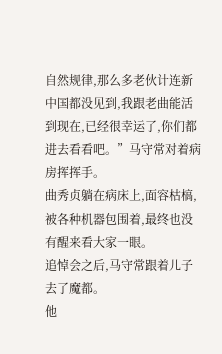自然规律,那么多老伙计连新中国都没见到,我跟老曲能活到现在,已经很幸运了,你们都进去看看吧。”马守常对着病房挥挥手。
曲秀贞躺在病床上,面容枯槁,被各种机器包围着,最终也没有醒来看大家一眼。
追悼会之后,马守常跟着儿子去了魔都。
他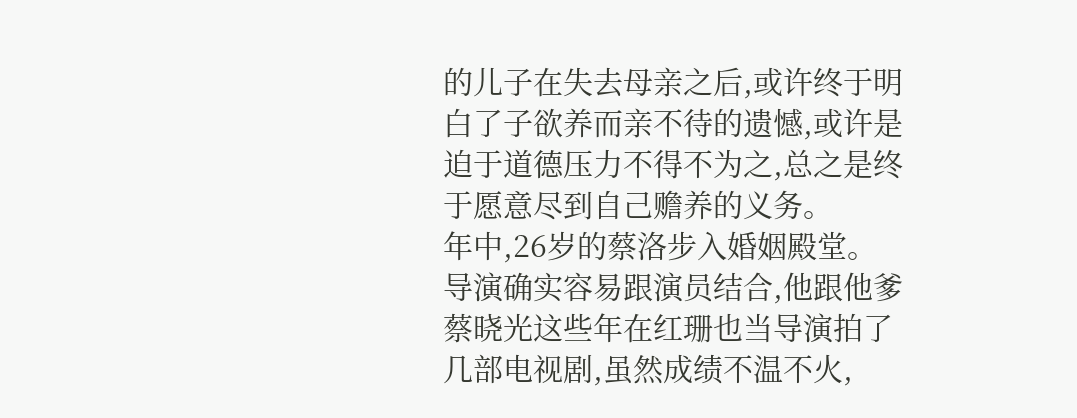的儿子在失去母亲之后,或许终于明白了子欲养而亲不待的遗憾,或许是迫于道德压力不得不为之,总之是终于愿意尽到自己赡养的义务。
年中,26岁的蔡洛步入婚姻殿堂。
导演确实容易跟演员结合,他跟他爹蔡晓光这些年在红珊也当导演拍了几部电视剧,虽然成绩不温不火,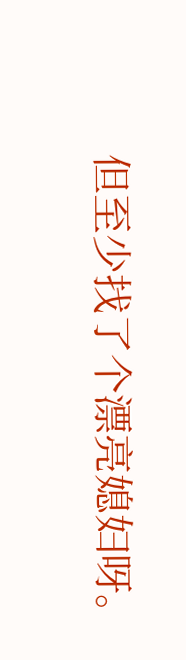但至少找了个漂亮媳妇呀。